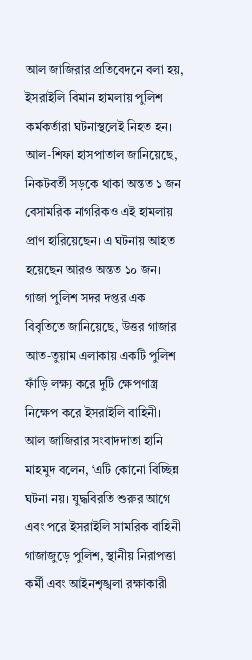আল জাজিরার প্রতিবেদনে বলা হয়, ইসরাইলি বিমান হামলায় পুলিশ কর্মকর্তারা ঘটনাস্থলেই নিহত হন। আল-শিফা হাসপাতাল জানিয়েছে, নিকটবর্তী সড়কে থাকা অন্তত ১ জন বেসামরিক নাগরিকও এই হামলায় প্রাণ হারিয়েছেন। এ ঘটনায় আহত হয়েছেন আরও অন্তত ১০ জন। গাজা পুলিশ সদর দপ্তর এক বিবৃতিতে জানিয়েছে, উত্তর গাজার আত-তুয়াম এলাকায় একটি পুলিশ ফাঁড়ি লক্ষ্য করে দুটি ক্ষেপণাস্ত্র নিক্ষেপ করে ইসরাইলি বাহিনী।
আল জাজিরার সংবাদদাতা হানি মাহমুদ বলেন, ‘এটি কোনো বিচ্ছিন্ন ঘটনা নয়। যুদ্ধবিরতি শুরুর আগে এবং পরে ইসরাইলি সামরিক বাহিনী গাজাজুড়ে পুলিশ, স্থানীয় নিরাপত্তা কর্মী এবং আইনশৃঙ্খলা রক্ষাকারী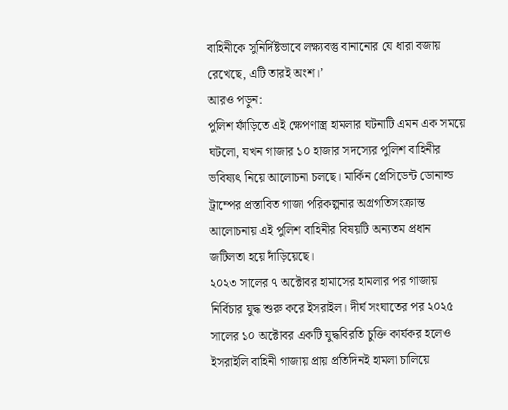বাহিনীকে সুনির্দিষ্টভাবে লক্ষ্যবস্তু বানানোর যে ধারা বজায় রেখেছে, এটি তারই অংশ।’
আরও পড়ুন:
পুলিশ ফাঁড়িতে এই ক্ষেপণাস্ত্র হামলার ঘটনাটি এমন এক সময়ে ঘটলো, যখন গাজার ১০ হাজার সদস্যের পুলিশ বাহিনীর ভবিষ্যৎ নিয়ে আলোচনা চলছে। মার্কিন প্রেসিডেন্ট ডোনাল্ড ট্রাম্পের প্রস্তাবিত গাজা পরিকল্পনার অগ্রগতিসংক্রান্ত আলোচনায় এই পুলিশ বাহিনীর বিষয়টি অন্যতম প্রধান জটিলতা হয়ে দাঁড়িয়েছে।
২০২৩ সালের ৭ অক্টোবর হামাসের হামলার পর গাজায় নির্বিচার যুদ্ধ শুরু করে ইসরাইল। দীর্ঘ সংঘাতের পর ২০২৫ সালের ১০ অক্টোবর একটি যুদ্ধবিরতি চুক্তি কার্যকর হলেও ইসরাইলি বাহিনী গাজায় প্রায় প্রতিদিনই হামলা চালিয়ে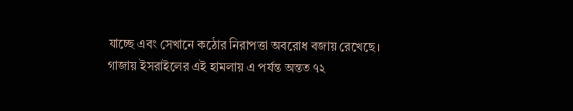যাচ্ছে এবং সেখানে কঠোর নিরাপত্তা অবরোধ বজায় রেখেছে। গাজায় ইসরাইলের এই হামলায় এ পর্যন্ত অন্তত ৭২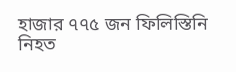হাজার ৭৭৫ জন ফিলিস্তিনি নিহত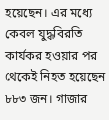হয়েছেন। এর মধ্যে কেবল যুদ্ধবিরতি কার্যকর হওয়ার পর থেকেই নিহত হয়েছেন ৮৮৩ জন। গাজার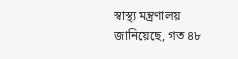স্বাস্থ্য মন্ত্রণালয় জানিয়েছে, গত ৪৮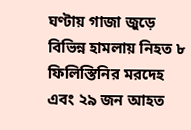ঘণ্টায় গাজা জুড়ে বিভিন্ন হামলায় নিহত ৮ ফিলিস্তিনির মরদেহ এবং ২৯ জন আহত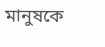মানুষকে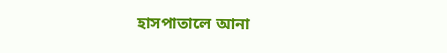হাসপাতালে আনা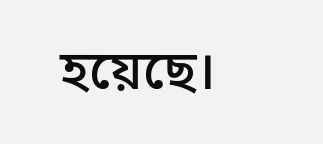হয়েছে।